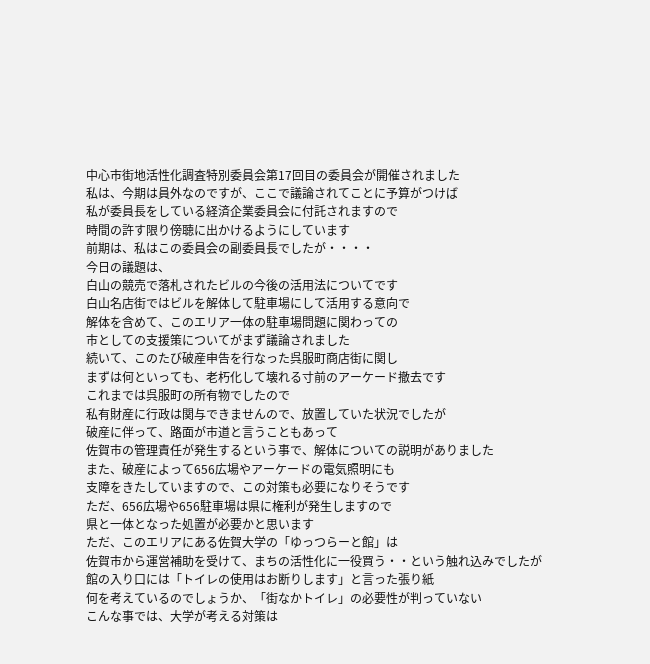中心市街地活性化調査特別委員会第17回目の委員会が開催されました
私は、今期は員外なのですが、ここで議論されてことに予算がつけば
私が委員長をしている経済企業委員会に付託されますので
時間の許す限り傍聴に出かけるようにしています
前期は、私はこの委員会の副委員長でしたが・・・・
今日の議題は、
白山の競売で落札されたビルの今後の活用法についてです
白山名店街ではビルを解体して駐車場にして活用する意向で
解体を含めて、このエリア一体の駐車場問題に関わっての
市としての支援策についてがまず議論されました
続いて、このたび破産申告を行なった呉服町商店街に関し
まずは何といっても、老朽化して壊れる寸前のアーケード撤去です
これまでは呉服町の所有物でしたので
私有財産に行政は関与できませんので、放置していた状況でしたが
破産に伴って、路面が市道と言うこともあって
佐賀市の管理責任が発生するという事で、解体についての説明がありました
また、破産によって656広場やアーケードの電気照明にも
支障をきたしていますので、この対策も必要になりそうです
ただ、656広場や656駐車場は県に権利が発生しますので
県と一体となった処置が必要かと思います
ただ、このエリアにある佐賀大学の「ゆっつらーと館」は
佐賀市から運営補助を受けて、まちの活性化に一役買う・・という触れ込みでしたが
館の入り口には「トイレの使用はお断りします」と言った張り紙
何を考えているのでしょうか、「街なかトイレ」の必要性が判っていない
こんな事では、大学が考える対策は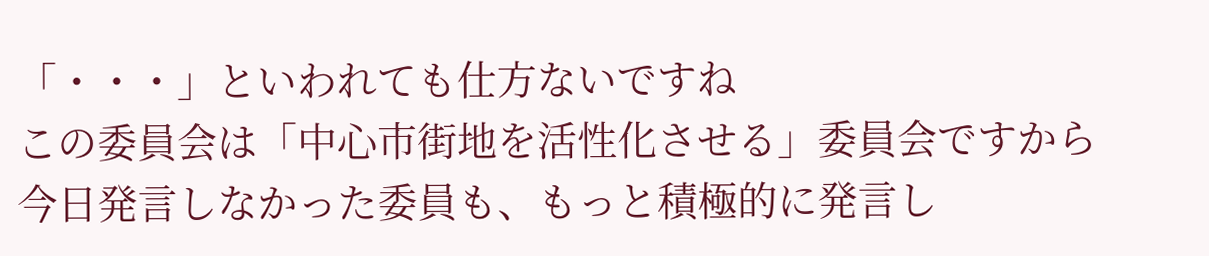「・・・」といわれても仕方ないですね
この委員会は「中心市街地を活性化させる」委員会ですから
今日発言しなかった委員も、もっと積極的に発言し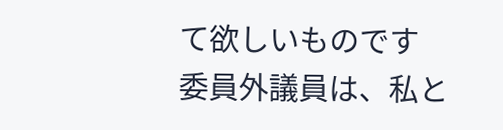て欲しいものです
委員外議員は、私と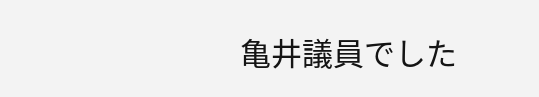亀井議員でした